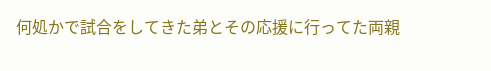何処かで試合をしてきた弟とその応援に行ってた両親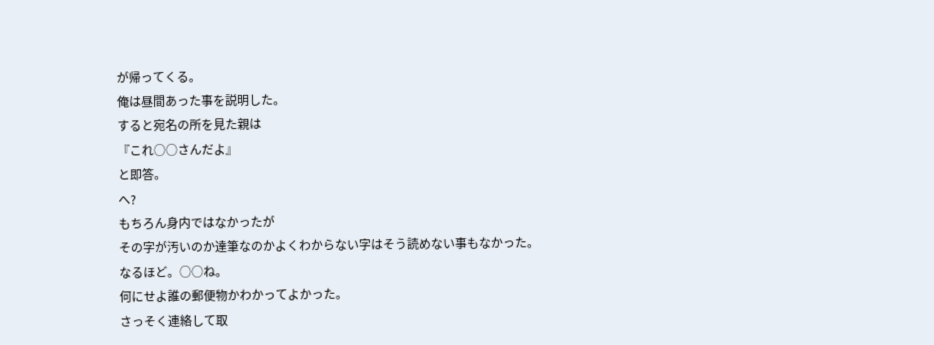が帰ってくる。
俺は昼間あった事を説明した。
すると宛名の所を見た親は
『これ○○さんだよ』
と即答。
へ?
もちろん身内ではなかったが
その字が汚いのか達筆なのかよくわからない字はそう読めない事もなかった。
なるほど。○○ね。
何にせよ誰の郵便物かわかってよかった。
さっそく連絡して取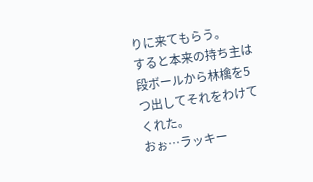りに来てもらう。
すると本来の持ち主は段ボールから林檎を5つ出してそれをわけてくれた。
おぉ…ラッキー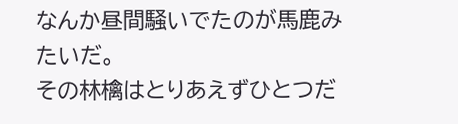なんか昼間騒いでたのが馬鹿みたいだ。
その林檎はとりあえずひとつだ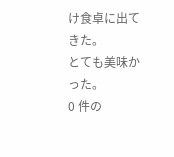け食卓に出てきた。
とても美味かった。
0 件の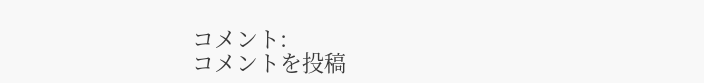コメント:
コメントを投稿